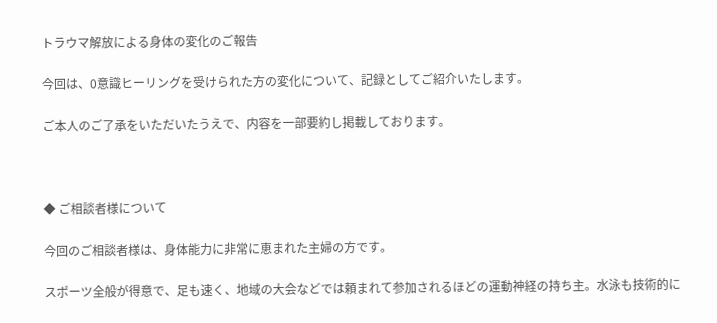トラウマ解放による身体の変化のご報告

今回は、0意識ヒーリングを受けられた方の変化について、記録としてご紹介いたします。

ご本人のご了承をいただいたうえで、内容を一部要約し掲載しております。



◆ ご相談者様について

今回のご相談者様は、身体能力に非常に恵まれた主婦の方です。

スポーツ全般が得意で、足も速く、地域の大会などでは頼まれて参加されるほどの運動神経の持ち主。水泳も技術的に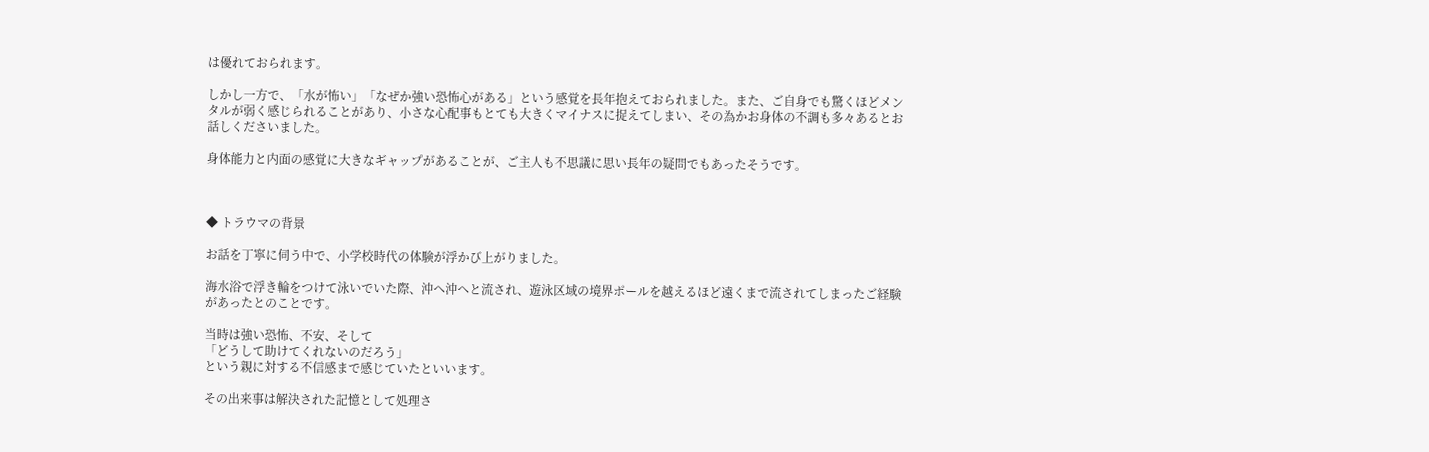は優れておられます。

しかし一方で、「水が怖い」「なぜか強い恐怖心がある」という感覚を長年抱えておられました。また、ご自身でも驚くほどメンタルが弱く感じられることがあり、小さな心配事もとても大きくマイナスに捉えてしまい、その為かお身体の不調も多々あるとお話しくださいました。

身体能力と内面の感覚に大きなギャップがあることが、ご主人も不思議に思い長年の疑問でもあったそうです。



◆ トラウマの背景

お話を丁寧に伺う中で、小学校時代の体験が浮かび上がりました。

海水浴で浮き輪をつけて泳いでいた際、沖へ沖へと流され、遊泳区域の境界ポールを越えるほど遠くまで流されてしまったご経験があったとのことです。

当時は強い恐怖、不安、そして
「どうして助けてくれないのだろう」
という親に対する不信感まで感じていたといいます。

その出来事は解決された記憶として処理さ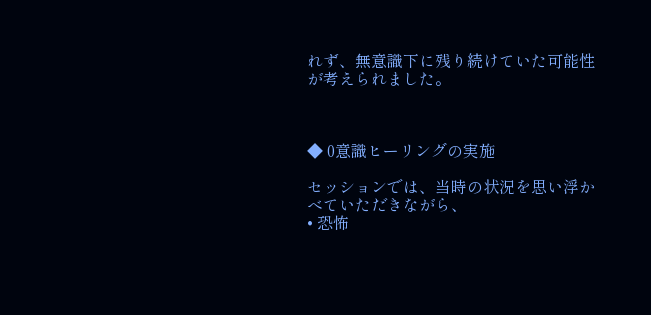れず、無意識下に残り続けていた可能性が考えられました。



◆ 0意識ヒーリングの実施

セッションでは、当時の状況を思い浮かべていただきながら、
• 恐怖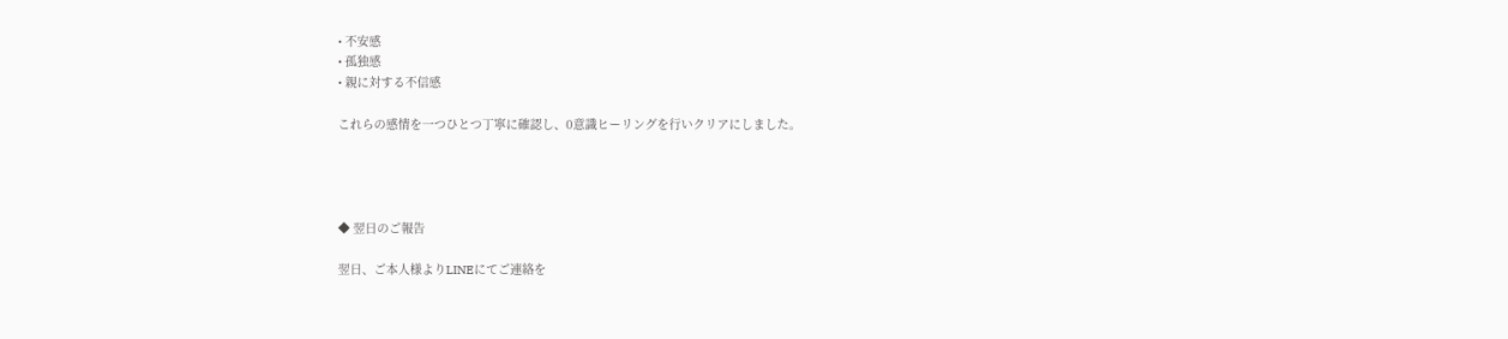• 不安感
• 孤独感
• 親に対する不信感

これらの感情を一つひとつ丁寧に確認し、0意識ヒーリングを行いクリアにしました。




◆ 翌日のご報告

翌日、ご本人様よりLINEにてご連絡を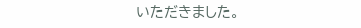いただきました。